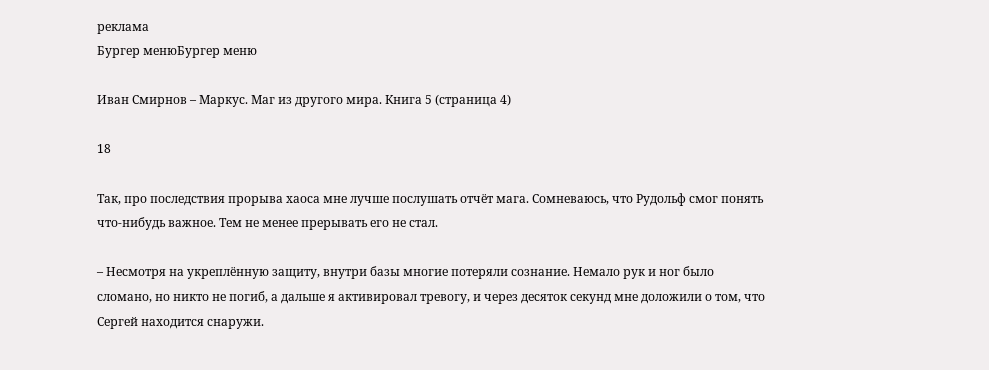реклама
Бургер менюБургер меню

Иван Смирнов – Маркус. Маг из другого мира. Книга 5 (страница 4)

18

Так, про последствия прорыва хаоса мне лучше послушать отчёт мага. Сомневаюсь, что Рудольф смог понять что-нибудь важное. Тем не менее прерывать его не стал.

– Несмотря на укреплённую защиту, внутри базы многие потеряли сознание. Немало рук и ног было сломано, но никто не погиб, а дальше я активировал тревогу, и через десяток секунд мне доложили о том, что Сергей находится снаружи.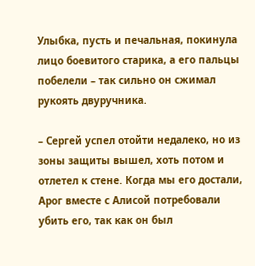Улыбка, пусть и печальная, покинула лицо боевитого старика, а его пальцы побелели – так сильно он сжимал рукоять двуручника.

– Сергей успел отойти недалеко, но из зоны защиты вышел, хоть потом и отлетел к стене. Когда мы его достали, Арог вместе с Алисой потребовали убить его, так как он был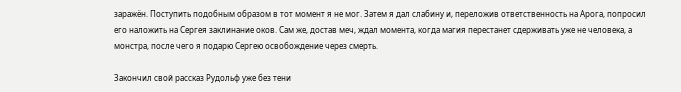заражён. Поступить подобным образом в тот момент я не мог. Затем я дал слабину и, переложив ответственность на Арога, попросил его наложить на Сергея заклинание оков. Сам же, достав меч, ждал момента, когда магия перестанет сдерживать уже не человека, а монстра, после чего я подарю Сергею освобождение через смерть.

Закончил свой рассказ Рудольф уже без тени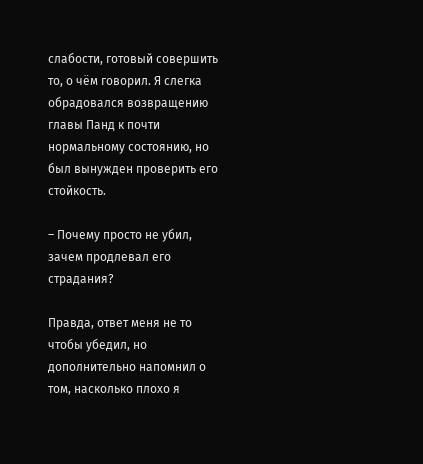слабости, готовый совершить то, о чём говорил. Я слегка обрадовался возвращению главы Панд к почти нормальному состоянию, но был вынужден проверить его стойкость.

– Почему просто не убил, зачем продлевал его страдания?

Правда, ответ меня не то чтобы убедил, но дополнительно напомнил о том, насколько плохо я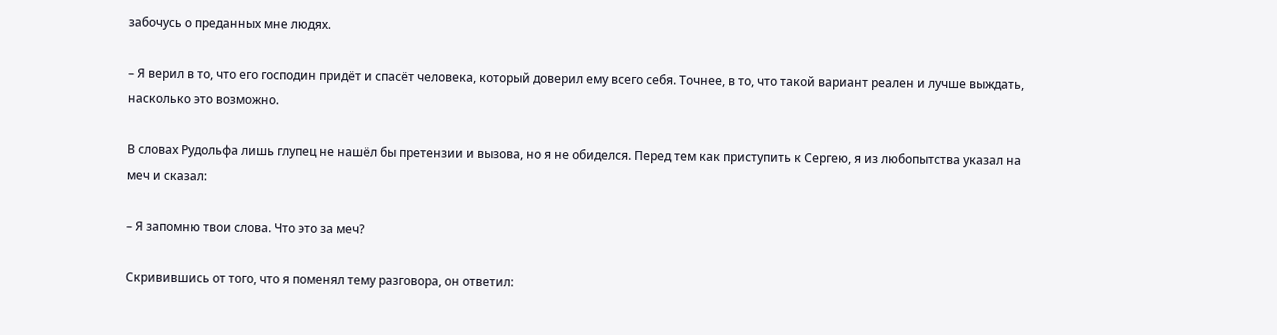забочусь о преданных мне людях.

– Я верил в то, что его господин придёт и спасёт человека, который доверил ему всего себя. Точнее, в то, что такой вариант реален и лучше выждать, насколько это возможно.

В словах Рудольфа лишь глупец не нашёл бы претензии и вызова, но я не обиделся. Перед тем как приступить к Сергею, я из любопытства указал на меч и сказал:

– Я запомню твои слова. Что это за меч?

Скривившись от того, что я поменял тему разговора, он ответил: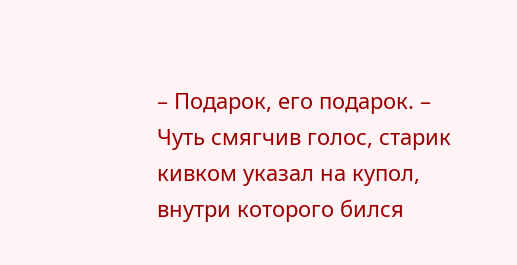– Подарок, его подарок. – Чуть смягчив голос, старик кивком указал на купол, внутри которого бился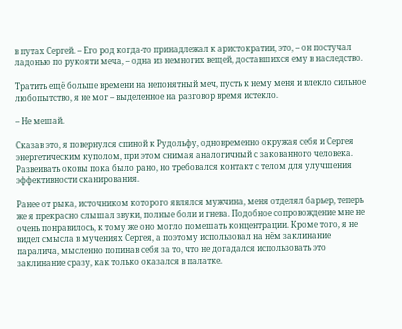в путах Сергей. – Его род когда-то принадлежал к аристократии, это, – он постучал ладонью по рукояти меча, – одна из немногих вещей, доставшихся ему в наследство.

Тратить ещё больше времени на непонятный меч, пусть к нему меня и влекло сильное любопытство, я не мог – выделенное на разговор время истекло.

– Не мешай.

Сказав это, я повернулся спиной к Рудольфу, одновременно окружая себя и Сергея энергетическим куполом, при этом снимая аналогичный с закованного человека. Развеивать оковы пока было рано, но требовался контакт с телом для улучшения эффективности сканирования.

Ранее от рыка, источником которого являлся мужчина, меня отделял барьер, теперь же я прекрасно слышал звуки, полные боли и гнева. Подобное сопровождение мне не очень понравилось, к тому же оно могло помешать концентрации. Кроме того, я не видел смысла в мучениях Сергея, а поэтому использовал на нём заклинание паралича, мысленно попинав себя за то, что не догадался использовать это заклинание сразу, как только оказался в палатке.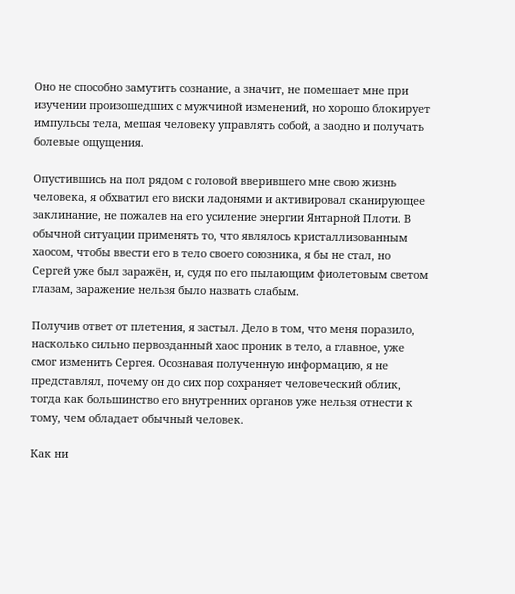Оно не способно замутить сознание, а значит, не помешает мне при изучении произошедших с мужчиной изменений, но хорошо блокирует импульсы тела, мешая человеку управлять собой, а заодно и получать болевые ощущения.

Опустившись на пол рядом с головой вверившего мне свою жизнь человека, я обхватил его виски ладонями и активировал сканирующее заклинание, не пожалев на его усиление энергии Янтарной Плоти. В обычной ситуации применять то, что являлось кристаллизованным хаосом, чтобы ввести его в тело своего союзника, я бы не стал, но Сергей уже был заражён, и, судя по его пылающим фиолетовым светом глазам, заражение нельзя было назвать слабым.

Получив ответ от плетения, я застыл. Дело в том, что меня поразило, насколько сильно первозданный хаос проник в тело, а главное, уже смог изменить Сергея. Осознавая полученную информацию, я не представлял, почему он до сих пор сохраняет человеческий облик, тогда как большинство его внутренних органов уже нельзя отнести к тому, чем обладает обычный человек.

Как ни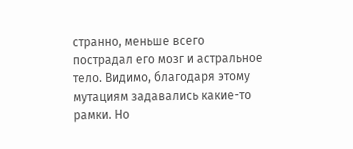странно, меньше всего пострадал его мозг и астральное тело. Видимо, благодаря этому мутациям задавались какие-то рамки. Но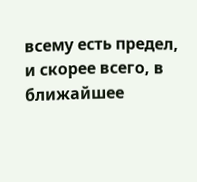всему есть предел, и скорее всего, в ближайшее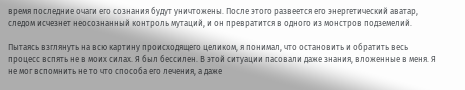время последние очаги его сознания будут уничтожены. После этого развеется его энергетический аватар, следом исчезнет неосознанный контроль мутаций, и он превратится в одного из монстров подземелий.

Пытаясь взглянуть на всю картину происходящего целиком, я понимал, что остановить и обратить весь процесс вспять не в моих силах. Я был бессилен. В этой ситуации пасовали даже знания, вложенные в меня. Я не мог вспомнить не то что способа его лечения, а даже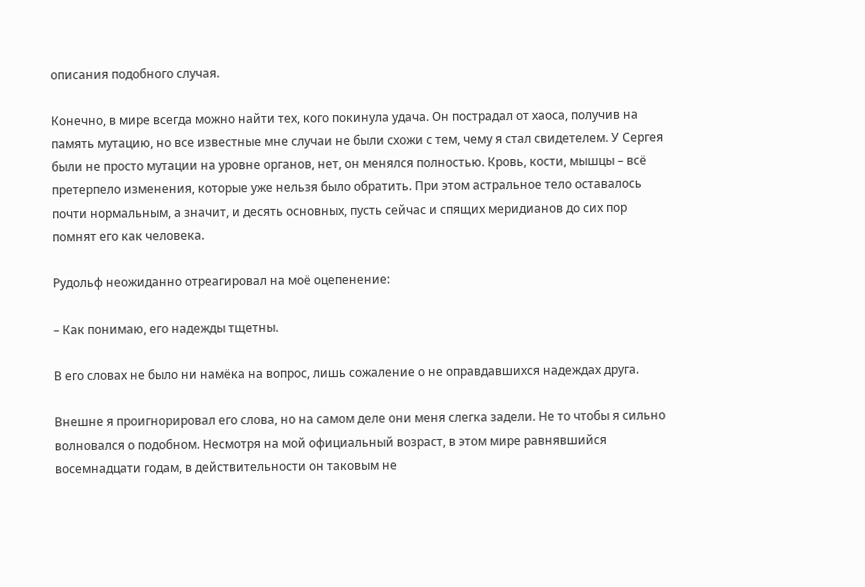описания подобного случая.

Конечно, в мире всегда можно найти тех, кого покинула удача. Он пострадал от хаоса, получив на память мутацию, но все известные мне случаи не были схожи с тем, чему я стал свидетелем. У Сергея были не просто мутации на уровне органов, нет, он менялся полностью. Кровь, кости, мышцы – всё претерпело изменения, которые уже нельзя было обратить. При этом астральное тело оставалось почти нормальным, а значит, и десять основных, пусть сейчас и спящих меридианов до сих пор помнят его как человека.

Рудольф неожиданно отреагировал на моё оцепенение:

– Как понимаю, его надежды тщетны.

В его словах не было ни намёка на вопрос, лишь сожаление о не оправдавшихся надеждах друга.

Внешне я проигнорировал его слова, но на самом деле они меня слегка задели. Не то чтобы я сильно волновался о подобном. Несмотря на мой официальный возраст, в этом мире равнявшийся восемнадцати годам, в действительности он таковым не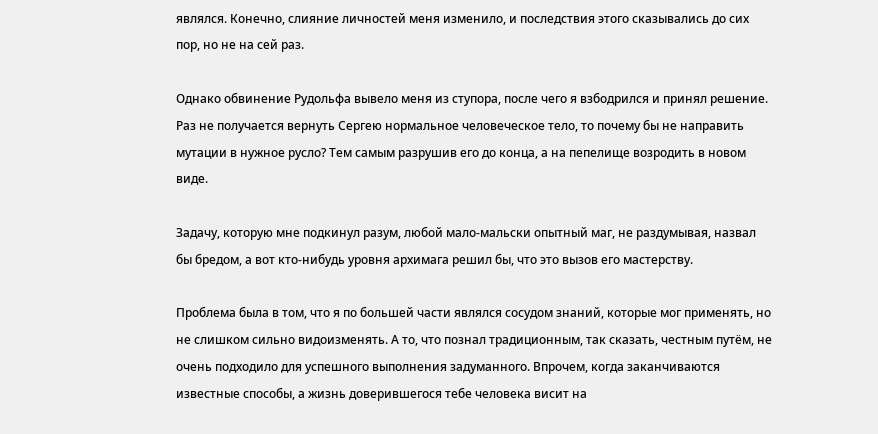являлся. Конечно, слияние личностей меня изменило, и последствия этого сказывались до сих пор, но не на сей раз.

Однако обвинение Рудольфа вывело меня из ступора, после чего я взбодрился и принял решение. Раз не получается вернуть Сергею нормальное человеческое тело, то почему бы не направить мутации в нужное русло? Тем самым разрушив его до конца, а на пепелище возродить в новом виде.

Задачу, которую мне подкинул разум, любой мало-мальски опытный маг, не раздумывая, назвал бы бредом, а вот кто-нибудь уровня архимага решил бы, что это вызов его мастерству.

Проблема была в том, что я по большей части являлся сосудом знаний, которые мог применять, но не слишком сильно видоизменять. А то, что познал традиционным, так сказать, честным путём, не очень подходило для успешного выполнения задуманного. Впрочем, когда заканчиваются известные способы, а жизнь доверившегося тебе человека висит на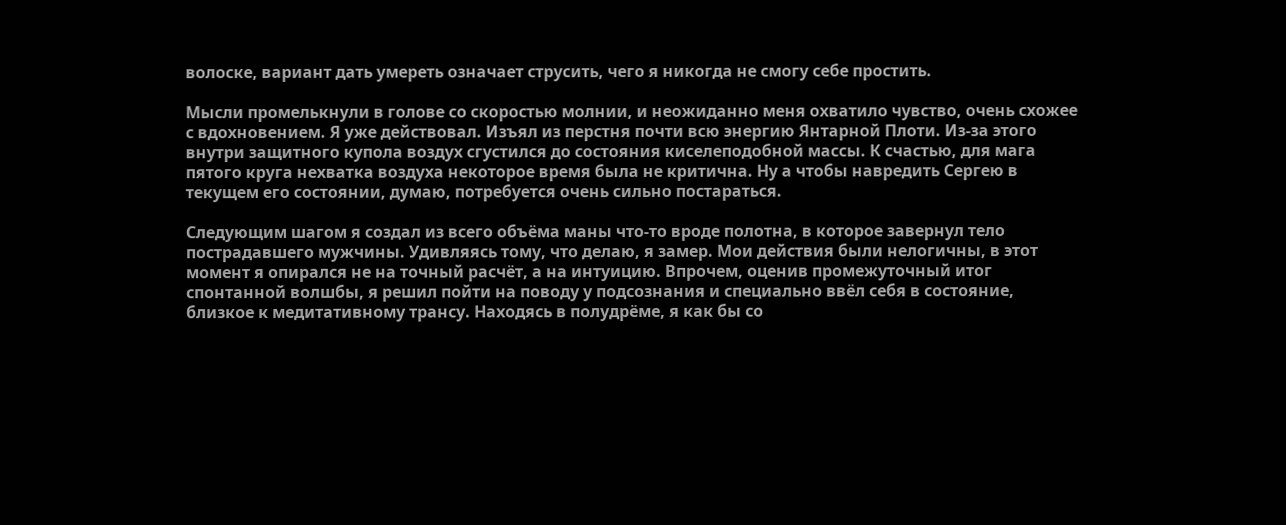волоске, вариант дать умереть означает струсить, чего я никогда не смогу себе простить.

Мысли промелькнули в голове со скоростью молнии, и неожиданно меня охватило чувство, очень схожее с вдохновением. Я уже действовал. Изъял из перстня почти всю энергию Янтарной Плоти. Из-за этого внутри защитного купола воздух сгустился до состояния киселеподобной массы. К счастью, для мага пятого круга нехватка воздуха некоторое время была не критична. Ну а чтобы навредить Сергею в текущем его состоянии, думаю, потребуется очень сильно постараться.

Следующим шагом я создал из всего объёма маны что-то вроде полотна, в которое завернул тело пострадавшего мужчины. Удивляясь тому, что делаю, я замер. Мои действия были нелогичны, в этот момент я опирался не на точный расчёт, а на интуицию. Впрочем, оценив промежуточный итог спонтанной волшбы, я решил пойти на поводу у подсознания и специально ввёл себя в состояние, близкое к медитативному трансу. Находясь в полудрёме, я как бы со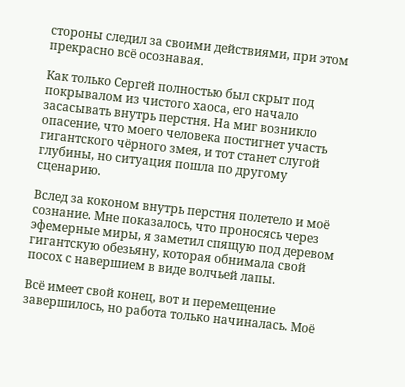стороны следил за своими действиями, при этом прекрасно всё осознавая.

Как только Сергей полностью был скрыт под покрывалом из чистого хаоса, его начало засасывать внутрь перстня. На миг возникло опасение, что моего человека постигнет участь гигантского чёрного змея, и тот станет слугой глубины, но ситуация пошла по другому сценарию.

Вслед за коконом внутрь перстня полетело и моё сознание. Мне показалось, что проносясь через эфемерные миры, я заметил спящую под деревом гигантскую обезьяну, которая обнимала свой посох с навершием в виде волчьей лапы.

Всё имеет свой конец, вот и перемещение завершилось, но работа только начиналась. Моё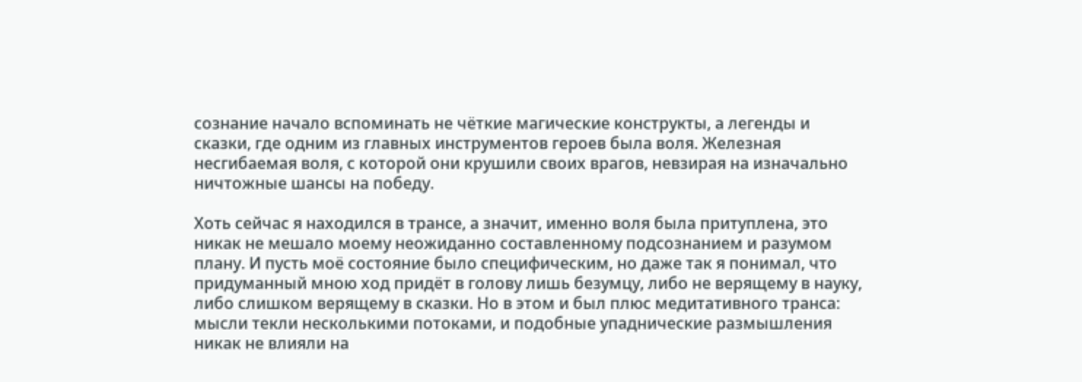сознание начало вспоминать не чёткие магические конструкты, а легенды и сказки, где одним из главных инструментов героев была воля. Железная несгибаемая воля, с которой они крушили своих врагов, невзирая на изначально ничтожные шансы на победу.

Хоть сейчас я находился в трансе, а значит, именно воля была притуплена, это никак не мешало моему неожиданно составленному подсознанием и разумом плану. И пусть моё состояние было специфическим, но даже так я понимал, что придуманный мною ход придёт в голову лишь безумцу, либо не верящему в науку, либо слишком верящему в сказки. Но в этом и был плюс медитативного транса: мысли текли несколькими потоками, и подобные упаднические размышления никак не влияли на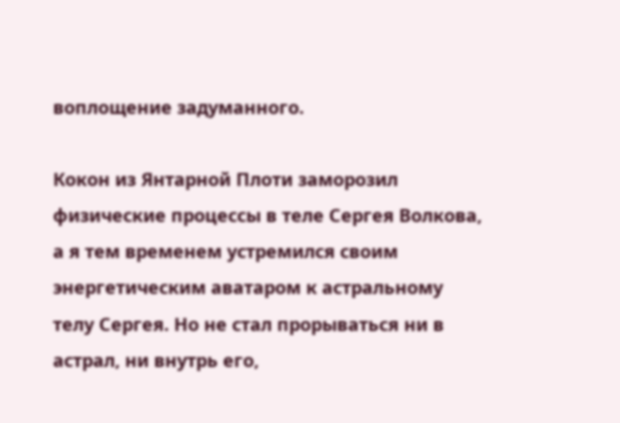воплощение задуманного.

Кокон из Янтарной Плоти заморозил физические процессы в теле Сергея Волкова, а я тем временем устремился своим энергетическим аватаром к астральному телу Сергея. Но не стал прорываться ни в астрал, ни внутрь его,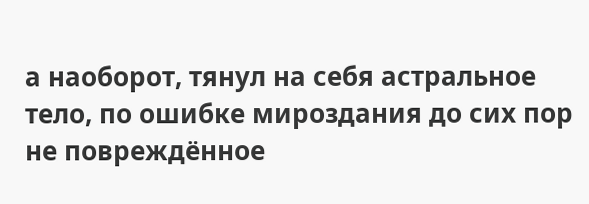а наоборот, тянул на себя астральное тело, по ошибке мироздания до сих пор не повреждённое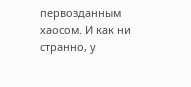первозданным хаосом. И как ни странно, у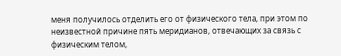меня получилось отделить его от физического тела, при этом по неизвестной причине пять меридианов, отвечающих за связь с физическим телом,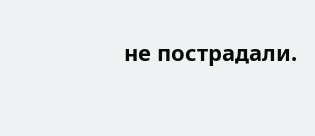не пострадали.